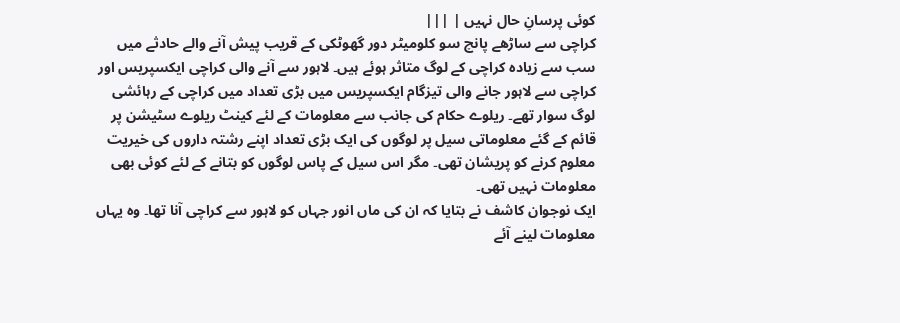کوئی پرسانِ حال نہیں | |||
کراچی سے ساڑھے پانچ سو کلومیٹر دور گھوٹکی کے قریب پیش آنے والے حادثے میں سب سے زیادہ کراچی کے لوگ متاثر ہوئے ہیں۔ لاہور سے آنے والی کراچی ایکسپریس اور کراچی سے لاہور جانے والی تیزگام ایکسپریس میں بڑی تعداد میں کراچی کے رہائشی لوگ سوار تھے۔ ریلوے حکام کی جانب سے معلومات کے لئے کینٹ ریلوے سٹیشن پر قائم کے گئے معلوماتی سیل پر لوگوں کی ایک بڑی تعداد اپنے رشتہ داروں کی خیریت معلوم کرنے کو پریشان تھی۔ مگر اس سیل کے پاس لوگوں کو بتانے کے لئے کوئی بھی معلومات نہیں تھی۔
ایک نوجوان کاشف نے بتایا کہ ان کی ماں انور جہاں کو لاہور سے کراچی آنا تھا۔ وہ یہاں معلومات لینے آئے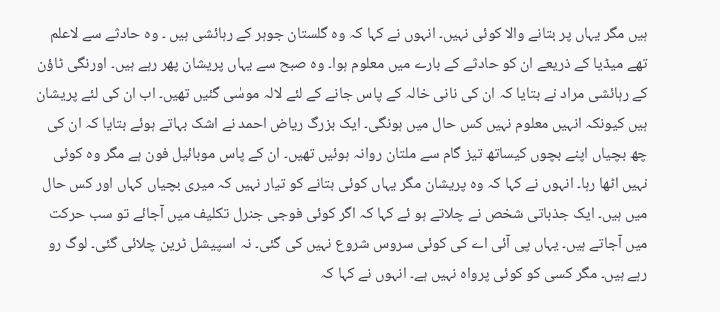ہیں مگر یہاں پر بتانے والا کوئی نہیں۔ انہوں نے کہا کہ وہ گلستان جوہر کے رہائشی ہیں ۔ وہ حادثے سے لاعلم تھے میڈیا کے ذریعے ان کو حادثے کے بارے میں معلوم ہوا۔ وہ صبح سے یہاں پریشان پھر رہے ہیں۔ اورنگی ٹاؤن کے رہائشی مراد نے بتایا کہ ان کی نانی خالہ کے پاس جانے کے لئے لالہ موسٰی گئیں تھیں۔ اب ان کی لئے پریشان ہیں کیونکہ انہیں معلوم نہیں کس حال میں ہونگی۔ ایک بزرگ ریاض احمد نے اشک بہاتے ہوئے بتایا کہ ان کی چھ بچیاں اپنے بچوں کیساتھ تیز گام سے ملتان روانہ ہوئیں تھیں۔ ان کے پاس موبائیل فون ہے مگر وہ کوئی نہیں اٹھا رہا۔ انہوں نے کہا کہ وہ پریشان مگر یہاں کوئی بتانے کو تیار نہیں کہ میری بچیاں کہاں اور کس حال میں ہیں۔ ایک جذباتی شخص نے چلاتے ہو ئے کہا کہ اگر کوئی فوجی جنرل تکلیف میں آجائے تو سب حرکت میں آجاتے ہیں۔ یہاں پی آئی اے کی کوئی سروس شروع نہیں کی گئی۔ نہ اسپیشل ٹرین چلائی گئی۔ لوگ رو رہے ہیں۔ مگر کسی کو کوئی پرواہ نہیں ہے۔ انہوں نے کہا کہ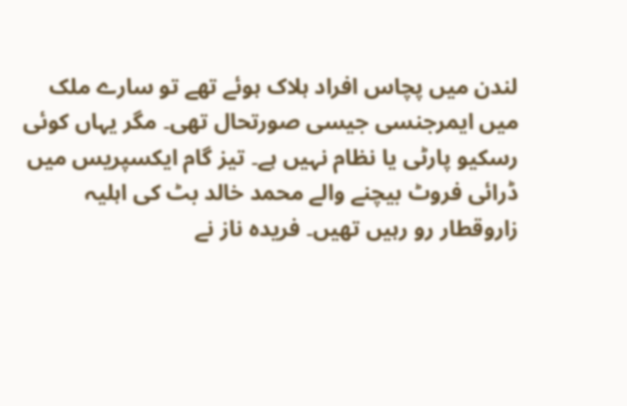لندن میں پچاس افراد ہلاک ہوئے تھے تو سارے ملک میں ایمرجنسی جیسی صورتحال تھی۔ مگر یہاں کوئی رسکیو پارٹی یا نظام نہیں ہے۔ تیز گام ایکسپریس میں ڈرائی فروٹ بیچنے والے محمد خالد بٹ کی اہلیہ زاروقطار رو رہیں تھیں۔ فریدہ ناز نے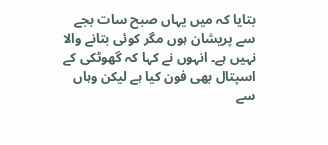بتایا کہ میں یہاں صبح سات بجے سے پریشان ہوں مگر کوئی بتانے والا نہیں ہے۔ انہوں نے کہا کہ گھوٹکی کے اسپتال بھی فون کیا ہے لیکن وہاں سے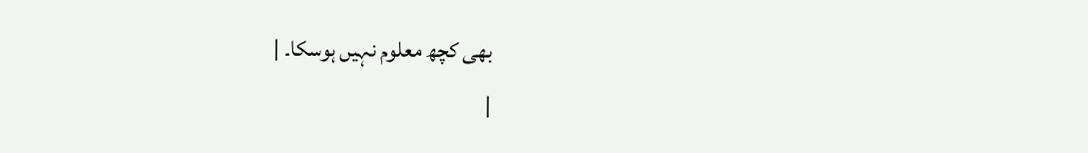بھی کچھ معلوم نہیں ہوسکا۔ |
|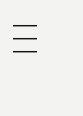|||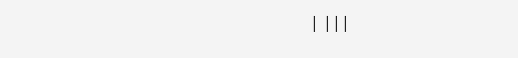| |||